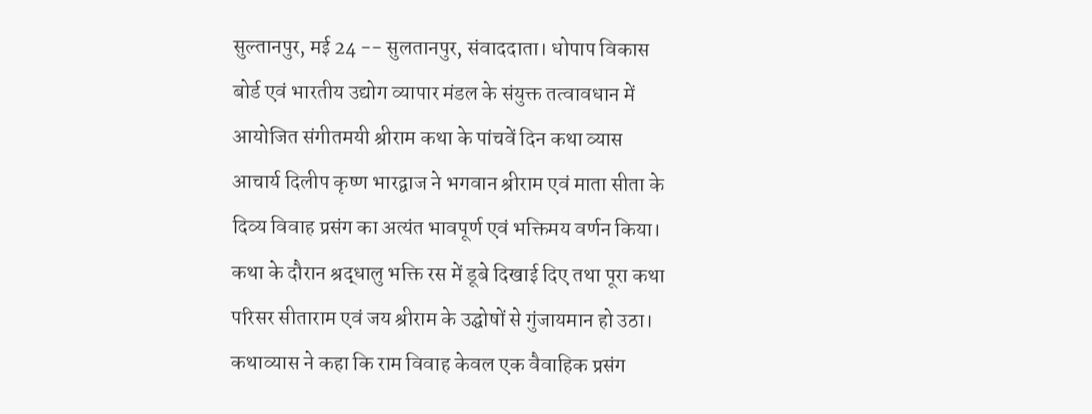सुल्तानपुर, मई 24 -- सुलतानपुर, संवाददाता। धोपाप विकास बोर्ड एवं भारतीय उद्योग व्यापार मंडल के संयुक्त तत्वावधान में आयोजित संगीतमयी श्रीराम कथा के पांचवें दिन कथा व्यास आचार्य दिलीप कृष्ण भारद्वाज ने भगवान श्रीराम एवं माता सीता के दिव्य विवाह प्रसंग का अत्यंत भावपूर्ण एवं भक्तिमय वर्णन किया। कथा के दौरान श्रद्धालु भक्ति रस में डूबे दिखाई दिए तथा पूरा कथा परिसर सीताराम एवं जय श्रीराम के उद्घोषों से गुंजायमान हो उठा। कथाव्यास ने कहा कि राम विवाह केवल एक वैवाहिक प्रसंग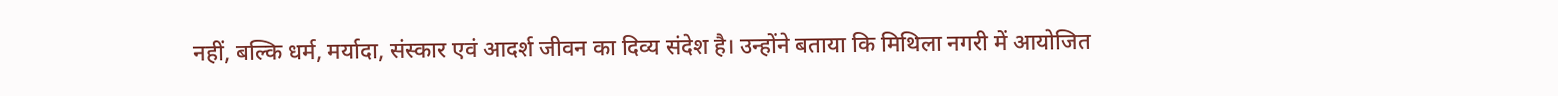नहीं, बल्कि धर्म, मर्यादा, संस्कार एवं आदर्श जीवन का दिव्य संदेश है। उन्होंने बताया कि मिथिला नगरी में आयोजित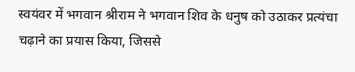स्वयंवर में भगवान श्रीराम ने भगवान शिव के धनुष को उठाकर प्रत्यंचा चढ़ाने का प्रयास किया, जिससे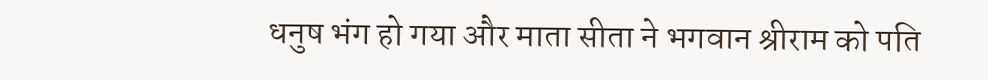धनुष भंग हो गया और माता सीता ने भगवान श्रीराम को पति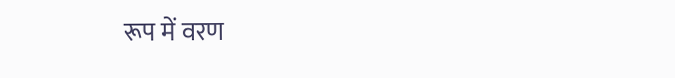रूप में वरण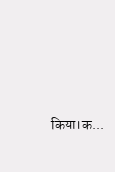किया।क...